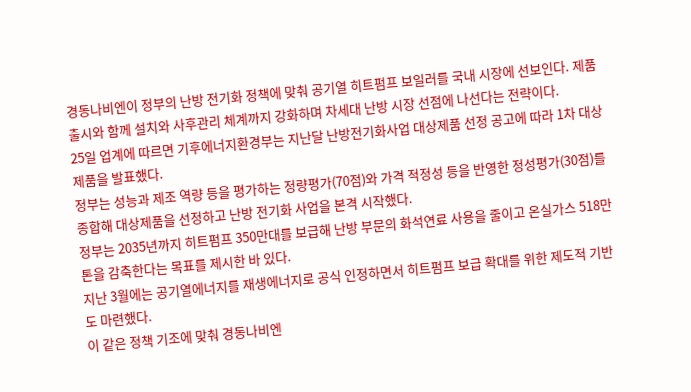경동나비엔이 정부의 난방 전기화 정책에 맞춰 공기열 히트펌프 보일러를 국내 시장에 선보인다. 제품 출시와 함께 설치와 사후관리 체계까지 강화하며 차세대 난방 시장 선점에 나선다는 전략이다.
25일 업계에 따르면 기후에너지환경부는 지난달 난방전기화사업 대상제품 선정 공고에 따라 1차 대상제품을 발표했다.
정부는 성능과 제조 역량 등을 평가하는 정량평가(70점)와 가격 적정성 등을 반영한 정성평가(30점)를 종합해 대상제품을 선정하고 난방 전기화 사업을 본격 시작했다.
정부는 2035년까지 히트펌프 350만대를 보급해 난방 부문의 화석연료 사용을 줄이고 온실가스 518만톤을 감축한다는 목표를 제시한 바 있다.
지난 3월에는 공기열에너지를 재생에너지로 공식 인정하면서 히트펌프 보급 확대를 위한 제도적 기반도 마련했다.
이 같은 정책 기조에 맞춰 경동나비엔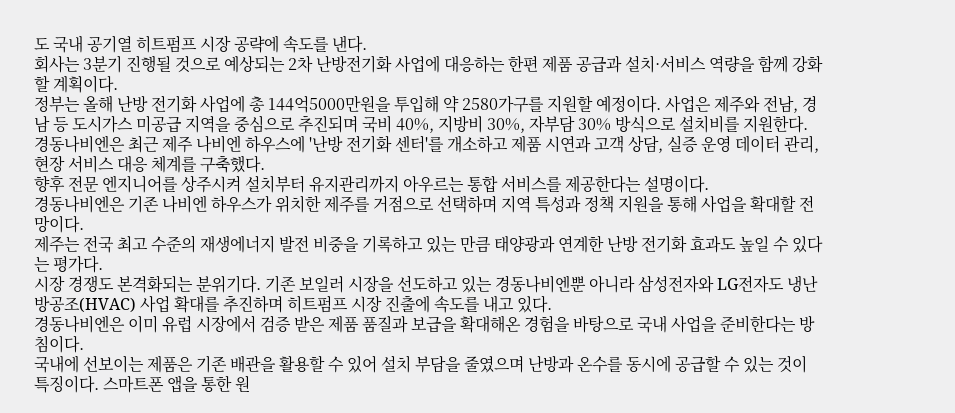도 국내 공기열 히트펌프 시장 공략에 속도를 낸다.
회사는 3분기 진행될 것으로 예상되는 2차 난방전기화 사업에 대응하는 한편 제품 공급과 설치·서비스 역량을 함께 강화할 계획이다.
정부는 올해 난방 전기화 사업에 총 144억5000만원을 투입해 약 2580가구를 지원할 예정이다. 사업은 제주와 전남, 경남 등 도시가스 미공급 지역을 중심으로 추진되며 국비 40%, 지방비 30%, 자부담 30% 방식으로 설치비를 지원한다.
경동나비엔은 최근 제주 나비엔 하우스에 '난방 전기화 센터'를 개소하고 제품 시연과 고객 상담, 실증 운영 데이터 관리, 현장 서비스 대응 체계를 구축했다.
향후 전문 엔지니어를 상주시켜 설치부터 유지관리까지 아우르는 통합 서비스를 제공한다는 설명이다.
경동나비엔은 기존 나비엔 하우스가 위치한 제주를 거점으로 선택하며 지역 특성과 정책 지원을 통해 사업을 확대할 전망이다.
제주는 전국 최고 수준의 재생에너지 발전 비중을 기록하고 있는 만큼 태양광과 연계한 난방 전기화 효과도 높일 수 있다는 평가다.
시장 경쟁도 본격화되는 분위기다. 기존 보일러 시장을 선도하고 있는 경동나비엔뿐 아니라 삼성전자와 LG전자도 냉난방공조(HVAC) 사업 확대를 추진하며 히트펌프 시장 진출에 속도를 내고 있다.
경동나비엔은 이미 유럽 시장에서 검증 받은 제품 품질과 보급을 확대해온 경험을 바탕으로 국내 사업을 준비한다는 방침이다.
국내에 선보이는 제품은 기존 배관을 활용할 수 있어 설치 부담을 줄였으며 난방과 온수를 동시에 공급할 수 있는 것이 특징이다. 스마트폰 앱을 통한 원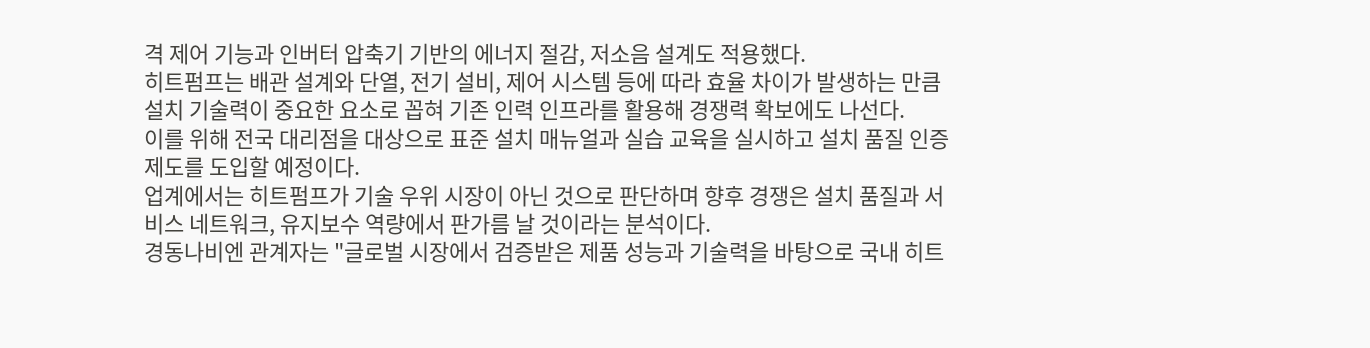격 제어 기능과 인버터 압축기 기반의 에너지 절감, 저소음 설계도 적용했다.
히트펌프는 배관 설계와 단열, 전기 설비, 제어 시스템 등에 따라 효율 차이가 발생하는 만큼 설치 기술력이 중요한 요소로 꼽혀 기존 인력 인프라를 활용해 경쟁력 확보에도 나선다.
이를 위해 전국 대리점을 대상으로 표준 설치 매뉴얼과 실습 교육을 실시하고 설치 품질 인증제도를 도입할 예정이다.
업계에서는 히트펌프가 기술 우위 시장이 아닌 것으로 판단하며 향후 경쟁은 설치 품질과 서비스 네트워크, 유지보수 역량에서 판가름 날 것이라는 분석이다.
경동나비엔 관계자는 "글로벌 시장에서 검증받은 제품 성능과 기술력을 바탕으로 국내 히트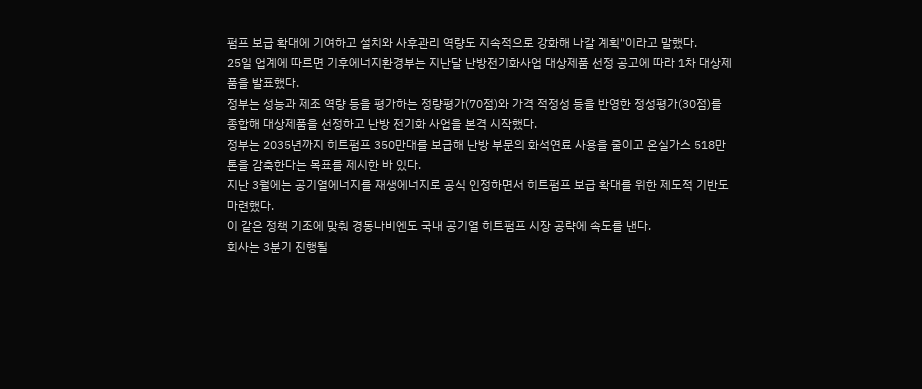펌프 보급 확대에 기여하고 설치와 사후관리 역량도 지속적으로 강화해 나갈 계획"이라고 말했다.
25일 업계에 따르면 기후에너지환경부는 지난달 난방전기화사업 대상제품 선정 공고에 따라 1차 대상제품을 발표했다.
정부는 성능과 제조 역량 등을 평가하는 정량평가(70점)와 가격 적정성 등을 반영한 정성평가(30점)를 종합해 대상제품을 선정하고 난방 전기화 사업을 본격 시작했다.
정부는 2035년까지 히트펌프 350만대를 보급해 난방 부문의 화석연료 사용을 줄이고 온실가스 518만톤을 감축한다는 목표를 제시한 바 있다.
지난 3월에는 공기열에너지를 재생에너지로 공식 인정하면서 히트펌프 보급 확대를 위한 제도적 기반도 마련했다.
이 같은 정책 기조에 맞춰 경동나비엔도 국내 공기열 히트펌프 시장 공략에 속도를 낸다.
회사는 3분기 진행될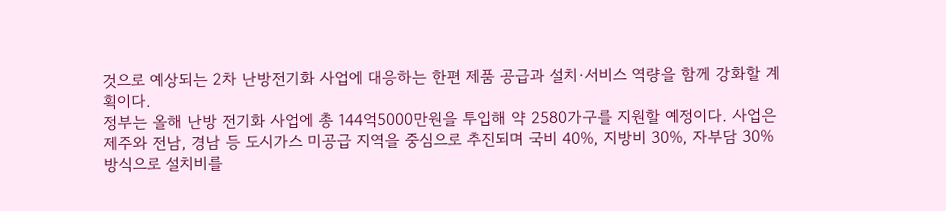것으로 예상되는 2차 난방전기화 사업에 대응하는 한편 제품 공급과 설치·서비스 역량을 함께 강화할 계획이다.
정부는 올해 난방 전기화 사업에 총 144억5000만원을 투입해 약 2580가구를 지원할 예정이다. 사업은 제주와 전남, 경남 등 도시가스 미공급 지역을 중심으로 추진되며 국비 40%, 지방비 30%, 자부담 30% 방식으로 설치비를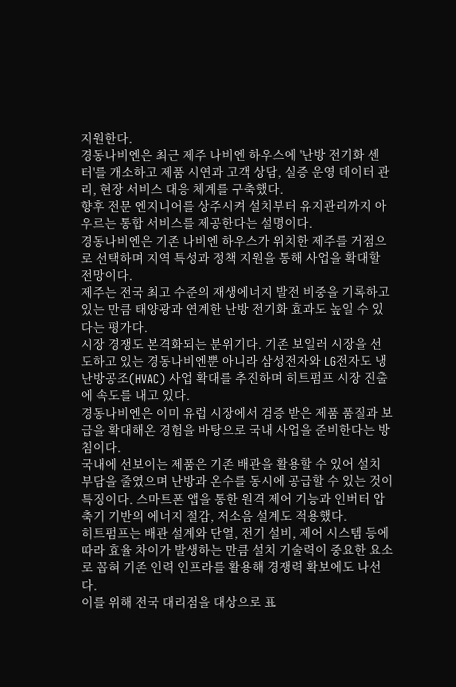지원한다.
경동나비엔은 최근 제주 나비엔 하우스에 '난방 전기화 센터'를 개소하고 제품 시연과 고객 상담, 실증 운영 데이터 관리, 현장 서비스 대응 체계를 구축했다.
향후 전문 엔지니어를 상주시켜 설치부터 유지관리까지 아우르는 통합 서비스를 제공한다는 설명이다.
경동나비엔은 기존 나비엔 하우스가 위치한 제주를 거점으로 선택하며 지역 특성과 정책 지원을 통해 사업을 확대할 전망이다.
제주는 전국 최고 수준의 재생에너지 발전 비중을 기록하고 있는 만큼 태양광과 연계한 난방 전기화 효과도 높일 수 있다는 평가다.
시장 경쟁도 본격화되는 분위기다. 기존 보일러 시장을 선도하고 있는 경동나비엔뿐 아니라 삼성전자와 LG전자도 냉난방공조(HVAC) 사업 확대를 추진하며 히트펌프 시장 진출에 속도를 내고 있다.
경동나비엔은 이미 유럽 시장에서 검증 받은 제품 품질과 보급을 확대해온 경험을 바탕으로 국내 사업을 준비한다는 방침이다.
국내에 선보이는 제품은 기존 배관을 활용할 수 있어 설치 부담을 줄였으며 난방과 온수를 동시에 공급할 수 있는 것이 특징이다. 스마트폰 앱을 통한 원격 제어 기능과 인버터 압축기 기반의 에너지 절감, 저소음 설계도 적용했다.
히트펌프는 배관 설계와 단열, 전기 설비, 제어 시스템 등에 따라 효율 차이가 발생하는 만큼 설치 기술력이 중요한 요소로 꼽혀 기존 인력 인프라를 활용해 경쟁력 확보에도 나선다.
이를 위해 전국 대리점을 대상으로 표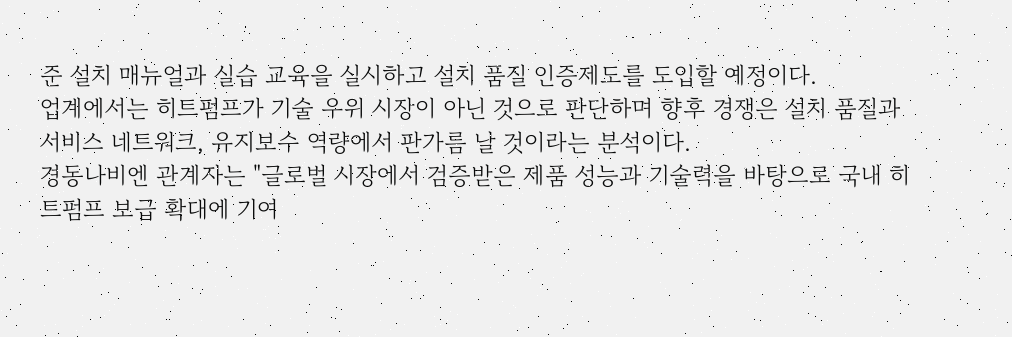준 설치 매뉴얼과 실습 교육을 실시하고 설치 품질 인증제도를 도입할 예정이다.
업계에서는 히트펌프가 기술 우위 시장이 아닌 것으로 판단하며 향후 경쟁은 설치 품질과 서비스 네트워크, 유지보수 역량에서 판가름 날 것이라는 분석이다.
경동나비엔 관계자는 "글로벌 시장에서 검증받은 제품 성능과 기술력을 바탕으로 국내 히트펌프 보급 확대에 기여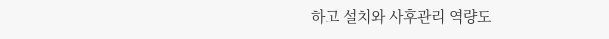하고 설치와 사후관리 역량도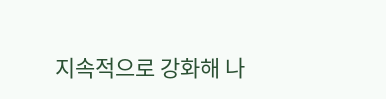지속적으로 강화해 나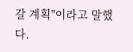갈 계획"이라고 말했다.